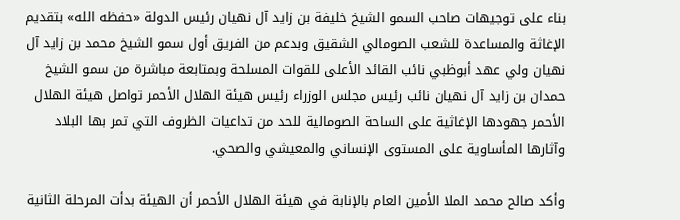بناء على توجيهات صاحب السمو الشيخ خليفة بن زايد آل نهيان رئيس الدولة «حفظه الله» بتقديم الإغاثة والمساعدة للشعب الصومالي الشقيق وبدعم من الفريق أول سمو الشيخ محمد بن زايد آل نهيان ولي عهد أبوظبي نائب القائد الأعلى للقوات المسلحة وبمتابعة مباشرة من سمو الشيخ حمدان بن زايد آل نهيان نائب رئيس مجلس الوزراء رئيس هيئة الهلال الأحمر تواصل هيئة الهلال الأحمر جهودها الإغاثية على الساحة الصومالية للحد من تداعيات الظروف التي تمر بها البلاد وآثارها المأساوية على المستوى الإنساني والمعيشي والصحي.

وأكد صالح محمد الملا الأمين العام بالإنابة في هيئة الهلال الأحمر أن الهيئة بدأت المرحلة الثانية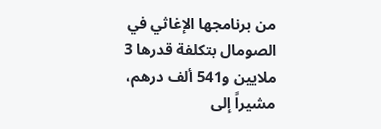من برنامجها الإغاثي في الصومال بتكلفة قدرها 3 ملايين و541 ألف درهم، مشيراً إلى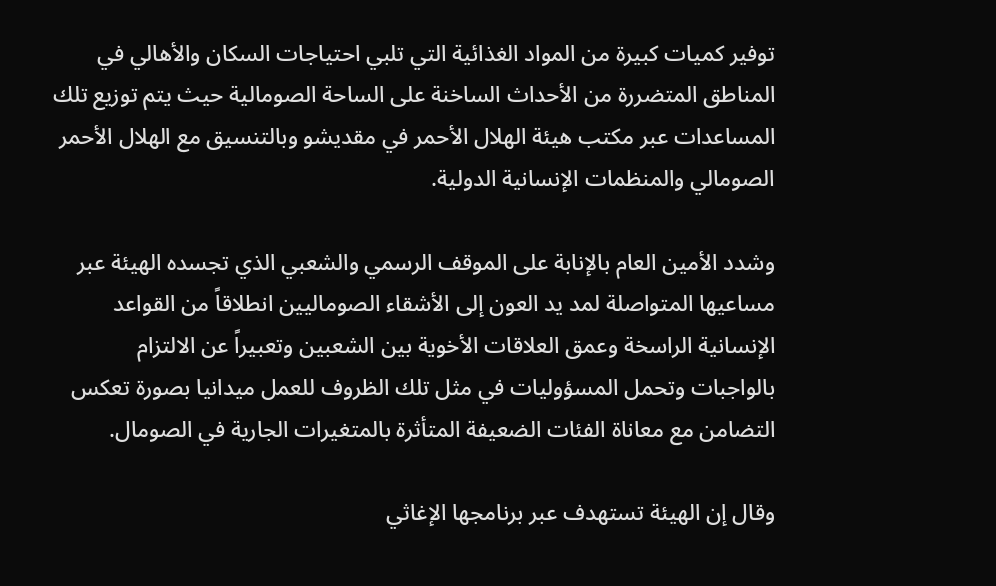توفير كميات كبيرة من المواد الغذائية التي تلبي احتياجات السكان والأهالي في المناطق المتضررة من الأحداث الساخنة على الساحة الصومالية حيث يتم توزيع تلك المساعدات عبر مكتب هيئة الهلال الأحمر في مقديشو وبالتنسيق مع الهلال الأحمر الصومالي والمنظمات الإنسانية الدولية.

وشدد الأمين العام بالإنابة على الموقف الرسمي والشعبي الذي تجسده الهيئة عبر مساعيها المتواصلة لمد يد العون إلى الأشقاء الصوماليين انطلاقاً من القواعد الإنسانية الراسخة وعمق العلاقات الأخوية بين الشعبين وتعبيراً عن الالتزام بالواجبات وتحمل المسؤوليات في مثل تلك الظروف للعمل ميدانيا بصورة تعكس التضامن مع معاناة الفئات الضعيفة المتأثرة بالمتغيرات الجارية في الصومال.

وقال إن الهيئة تستهدف عبر برنامجها الإغاثي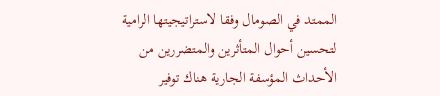الممتد في الصومال وفقا لاستراتيجيتها الرامية لتحسين أحوال المتأثرين والمتضررين من الأحداث المؤسفة الجارية هناك توفير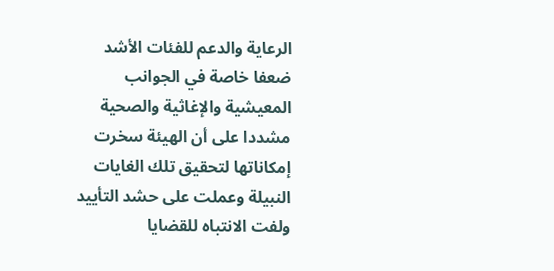الرعاية والدعم للفئات الأشد ضعفا خاصة في الجوانب المعيشية والإغاثية والصحية مشددا على أن الهيئة سخرت إمكاناتها لتحقيق تلك الغايات النبيلة وعملت على حشد التأييد ولفت الانتباه للقضايا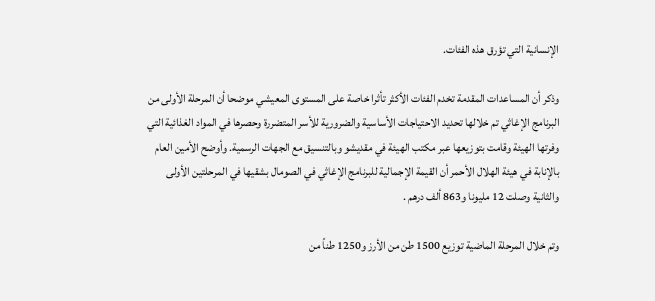الإنسانية التي تؤرق هذه الفئات.

وذكر أن المساعدات المقدمة تخدم الفئات الأكثر تأثرا خاصة على المستوى المعيشي موضحا أن المرحلة الأولى من البرنامج الإغاثي تم خلالها تحديد الاحتياجات الأساسية والضرورية للأسر المتضررة وحصرها في المواد الغذائية التي وفرتها الهيئة وقامت بتوزيعها عبر مكتب الهيئة في مقديشو وبالتنسيق مع الجهات الرسمية. وأوضح الأمين العام بالإنابة في هيئة الهلال الأحمر أن القيمة الإجمالية للبرنامج الإغاثي في الصومال بشقيها في المرحلتين الأولى والثانية وصلت 12 مليونا و863 ألف درهم .

وتم خلال المرحلة الماضية توزيع 1500 طن من الأرز و1250 طناً من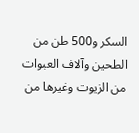السكر و500 طن من الطحين وآلاف العبوات من الزيوت وغيرها من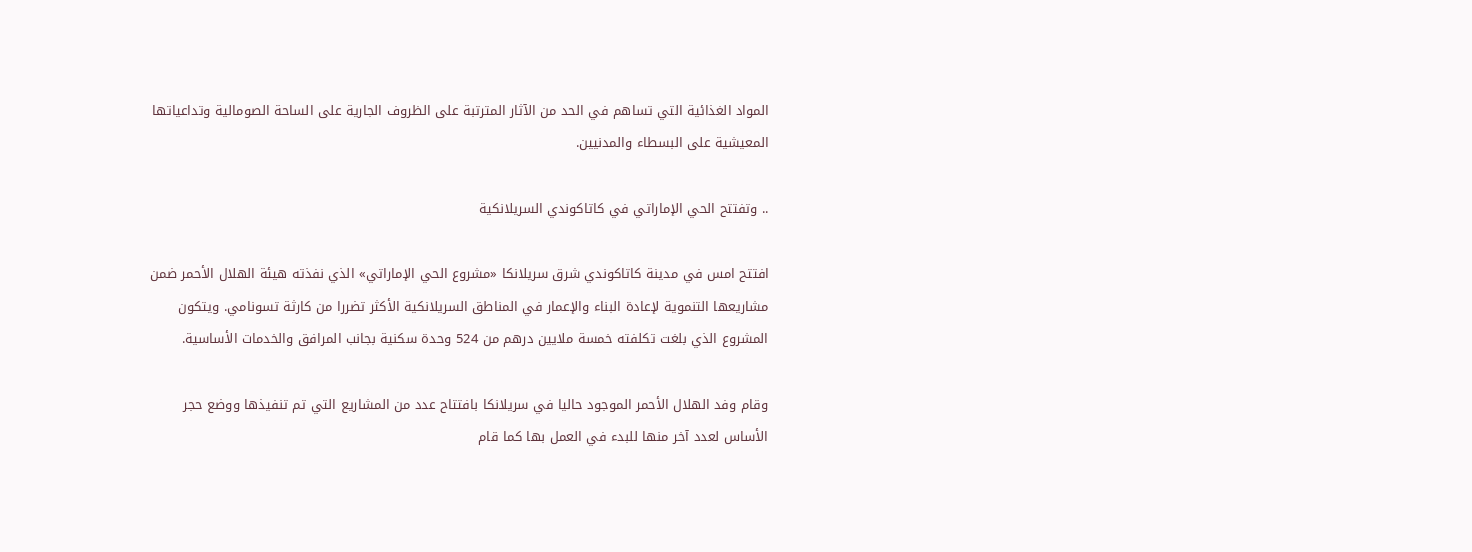المواد الغذائية التي تساهم في الحد من الآثار المترتبة على الظروف الجارية على الساحة الصومالية وتداعياتها المعيشية على البسطاء والمدنيين.

.. وتفتتح الحي الإماراتي في كاتاكوندي السريلانكية

افتتح امس في مدينة كاتاكوندي شرق سريلانكا «مشروع الحي الإماراتي» الذي نفذته هيئة الهلال الأحمر ضمن مشاريعها التنموية لإعادة البناء والإعمار في المناطق السريلانكية الأكثر تضررا من كارثة تسونامي. ويتكون المشروع الذي بلغت تكلفته خمسة ملايين درهم من 524 وحدة سكنية بجانب المرافق والخدمات الأساسية.

وقام وفد الهلال الأحمر الموجود حاليا في سريلانكا بافتتاح عدد من المشاريع التي تم تنفيذها ووضع حجر الأساس لعدد آخر منها للبدء في العمل بها كما قام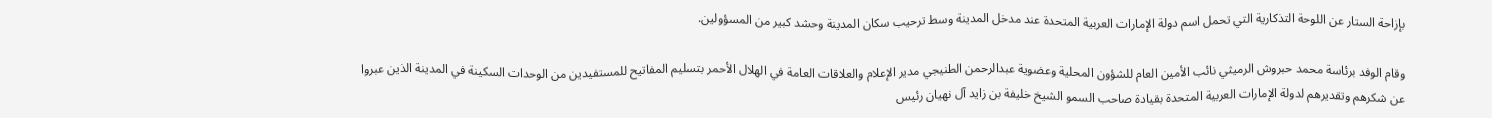بإزاحة الستار عن اللوحة التذكارية التي تحمل اسم دولة الإمارات العربية المتحدة عند مدخل المدينة وسط ترحيب سكان المدينة وحشد كبير من المسؤولين.

وقام الوفد برئاسة محمد حبروش الرميثي نائب الأمين العام للشؤون المحلية وعضوية عبدالرحمن الطنيجي مدير الإعلام والعلاقات العامة في الهلال الأحمر بتسليم المفاتيح للمستفيدين من الوحدات السكينة في المدينة الذين عبروا عن شكرهم وتقديرهم لدولة الإمارات العربية المتحدة بقيادة صاحب السمو الشيخ خليفة بن زايد آل نهيان رئيس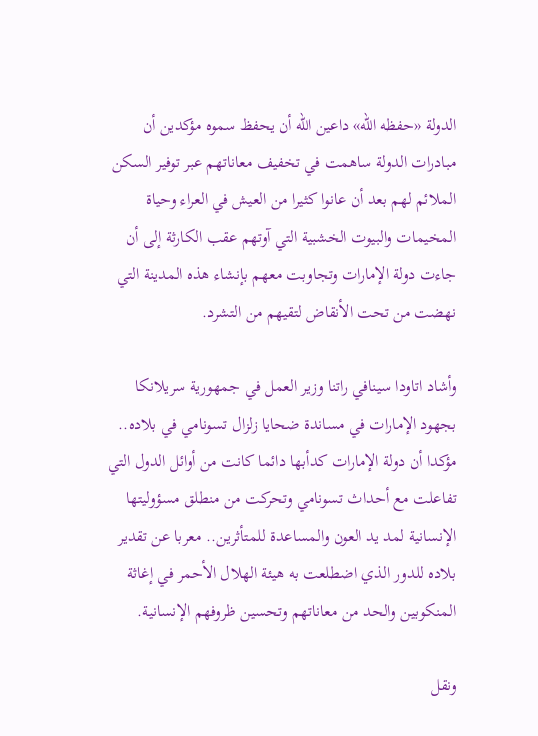الدولة «حفظه الله» داعين الله أن يحفظ سموه مؤكدين أن مبادرات الدولة ساهمت في تخفيف معاناتهم عبر توفير السكن الملائم لهم بعد أن عانوا كثيرا من العيش في العراء وحياة المخيمات والبيوت الخشبية التي آوتهم عقب الكارثة إلى أن جاءت دولة الإمارات وتجاوبت معهم بإنشاء هذه المدينة التي نهضت من تحت الأنقاض لتقيهم من التشرد.

وأشاد اتاودا سينافي راتنا وزير العمل في جمهورية سريلانكا بجهود الإمارات في مساندة ضحايا زلزال تسونامي في بلاده.. مؤكدا أن دولة الإمارات كدأبها دائما كانت من أوائل الدول التي تفاعلت مع أحداث تسونامي وتحركت من منطلق مسؤوليتها الإنسانية لمد يد العون والمساعدة للمتأثرين.. معربا عن تقدير بلاده للدور الذي اضطلعت به هيئة الهلال الأحمر في إغاثة المنكوبين والحد من معاناتهم وتحسين ظروفهم الإنسانية.

ونقل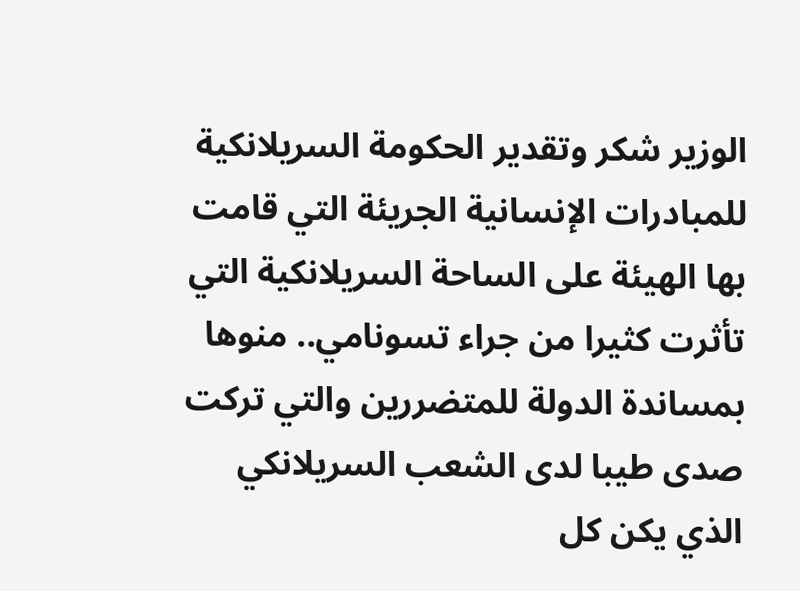الوزير شكر وتقدير الحكومة السريلانكية للمبادرات الإنسانية الجريئة التي قامت بها الهيئة على الساحة السريلانكية التي تأثرت كثيرا من جراء تسونامي.. منوها بمساندة الدولة للمتضررين والتي تركت صدى طيبا لدى الشعب السريلانكي الذي يكن كل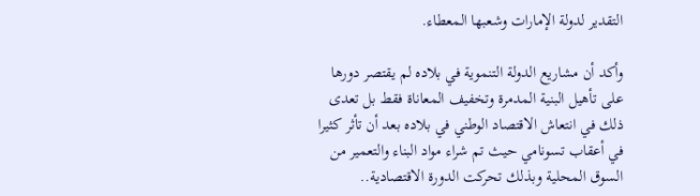التقدير لدولة الإمارات وشعبها المعطاء.

وأكد أن مشاريع الدولة التنموية في بلاده لم يقتصر دورها على تأهيل البنية المدمرة وتخفيف المعاناة فقط بل تعدى ذلك في انتعاش الاقتصاد الوطني في بلاده بعد أن تأثر كثيرا في أعقاب تسونامي حيث تم شراء مواد البناء والتعمير من السوق المحلية وبذلك تحركت الدورة الاقتصادية..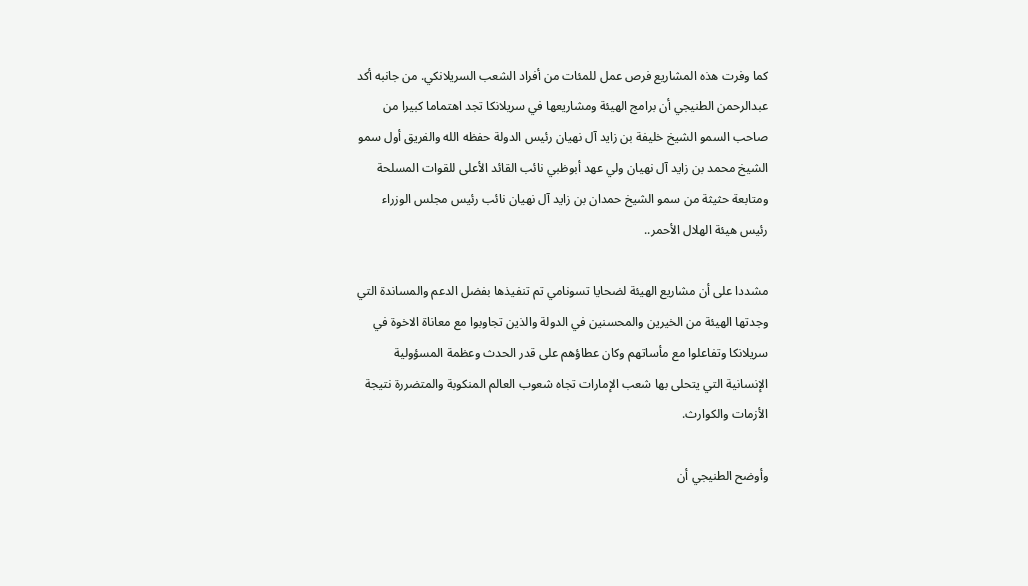كما وفرت هذه المشاريع فرص عمل للمئات من أفراد الشعب السريلانكي. من جانبه أكد عبدالرحمن الطنيجي أن برامج الهيئة ومشاريعها في سريلانكا تجد اهتماما كبيرا من صاحب السمو الشيخ خليفة بن زايد آل نهيان رئيس الدولة حفظه الله والفريق أول سمو الشيخ محمد بن زايد آل نهيان ولي عهد أبوظبي نائب القائد الأعلى للقوات المسلحة ومتابعة حثيثة من سمو الشيخ حمدان بن زايد آل نهيان نائب رئيس مجلس الوزراء رئيس هيئة الهلال الأحمر..

مشددا على أن مشاريع الهيئة لضحايا تسونامي تم تنفيذها بفضل الدعم والمساندة التي وجدتها الهيئة من الخيرين والمحسنين في الدولة والذين تجاوبوا مع معاناة الاخوة في سريلانكا وتفاعلوا مع مأساتهم وكان عطاؤهم على قدر الحدث وعظمة المسؤولية الإنسانية التي يتحلى بها شعب الإمارات تجاه شعوب العالم المنكوبة والمتضررة نتيجة الأزمات والكوارث.

وأوضح الطنيجي أن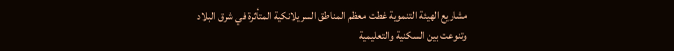مشاريع الهيئة التنموية غطت معظم المناطق السريلانكية المتأثرة في شرق البلاد وتنوعت بين السكنية والتعليمية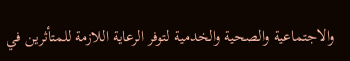والاجتماعية والصحية والخدمية لتوفر الرعاية اللازمة للمتأثرين في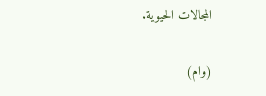المجالات الحيوية.

(وام)